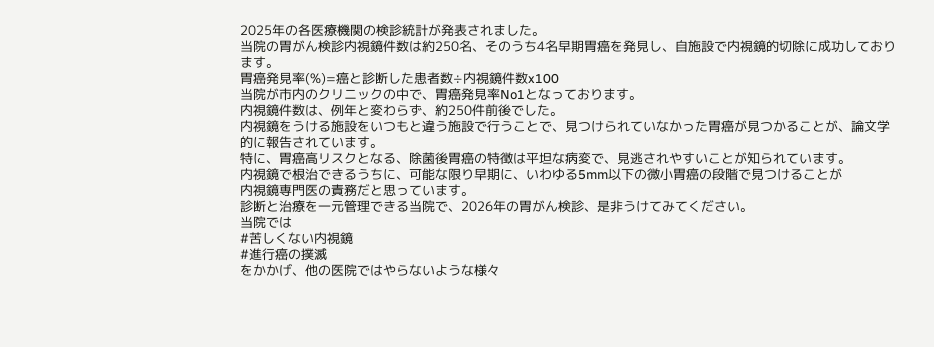2025年の各医療機関の検診統計が発表されました。
当院の胃がん検診内視鏡件数は約250名、そのうち4名早期胃癌を発見し、自施設で内視鏡的切除に成功しております。
胃癌発見率(%)=癌と診断した患者数÷内視鏡件数x100
当院が市内のクリニックの中で、胃癌発見率No1となっております。
内視鏡件数は、例年と変わらず、約250件前後でした。
内視鏡をうける施設をいつもと違う施設で行うことで、見つけられていなかった胃癌が見つかることが、論文学的に報告されています。
特に、胃癌高リスクとなる、除菌後胃癌の特徴は平坦な病変で、見逃されやすいことが知られています。
内視鏡で根治できるうちに、可能な限り早期に、いわゆる5mm以下の微小胃癌の段階で見つけることが
内視鏡専門医の責務だと思っています。
診断と治療を一元管理できる当院で、2026年の胃がん検診、是非うけてみてください。
当院では
#苦しくない内視鏡
#進行癌の撲滅
をかかげ、他の医院ではやらないような様々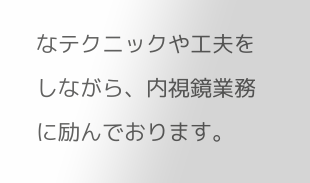なテクニックや工夫をしながら、内視鏡業務に励んでおります。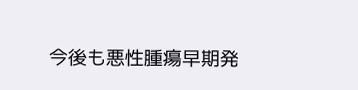今後も悪性腫瘍早期発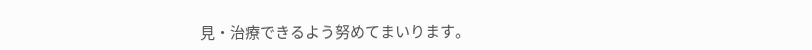見・治療できるよう努めてまいります。